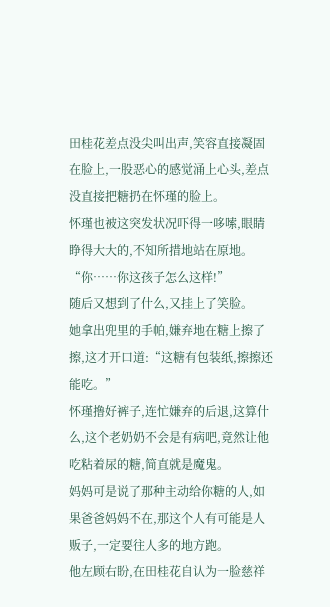田桂花差点没尖叫出声,笑容直接凝固在脸上,一股恶心的感觉涌上心头,差点没直接把糖扔在怀瑾的脸上。
怀瑾也被这突发状况吓得一哆嗦,眼睛睁得大大的,不知所措地站在原地。
“你……你这孩子怎么这样!”
随后又想到了什么,又挂上了笑脸。
她拿出兜里的手帕,嫌弃地在糖上擦了擦,这才开口道:“这糖有包装纸,擦擦还能吃。”
怀瑾撸好裤子,连忙嫌弃的后退,这算什么,这个老奶奶不会是有病吧,竟然让他吃粘着尿的糖,简直就是魔鬼。
妈妈可是说了那种主动给你糖的人,如果爸爸妈妈不在,那这个人有可能是人贩子,一定要往人多的地方跑。
他左顾右盼,在田桂花自认为一脸慈祥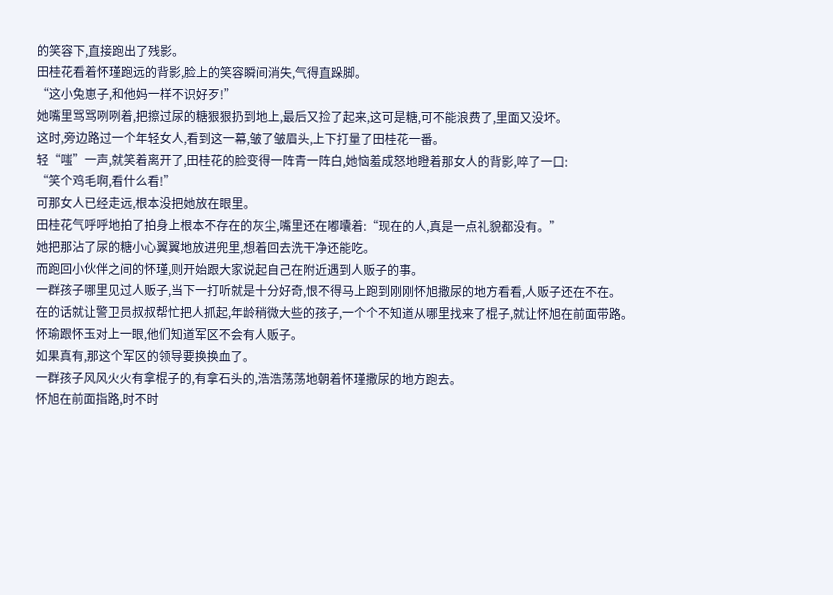的笑容下,直接跑出了残影。
田桂花看着怀瑾跑远的背影,脸上的笑容瞬间消失,气得直跺脚。
“这小兔崽子,和他妈一样不识好歹!”
她嘴里骂骂咧咧着,把擦过尿的糖狠狠扔到地上,最后又捡了起来,这可是糖,可不能浪费了,里面又没坏。
这时,旁边路过一个年轻女人,看到这一幕,皱了皱眉头,上下打量了田桂花一番。
轻“嗤”一声,就笑着离开了,田桂花的脸变得一阵青一阵白,她恼羞成怒地瞪着那女人的背影,啐了一口:
“笑个鸡毛啊,看什么看!”
可那女人已经走远,根本没把她放在眼里。
田桂花气呼呼地拍了拍身上根本不存在的灰尘,嘴里还在嘟囔着:“现在的人,真是一点礼貌都没有。”
她把那沾了尿的糖小心翼翼地放进兜里,想着回去洗干净还能吃。
而跑回小伙伴之间的怀瑾,则开始跟大家说起自己在附近遇到人贩子的事。
一群孩子哪里见过人贩子,当下一打听就是十分好奇,恨不得马上跑到刚刚怀旭撒尿的地方看看,人贩子还在不在。
在的话就让警卫员叔叔帮忙把人抓起,年龄稍微大些的孩子,一个个不知道从哪里找来了棍子,就让怀旭在前面带路。
怀瑜跟怀玉对上一眼,他们知道军区不会有人贩子。
如果真有,那这个军区的领导要换换血了。
一群孩子风风火火有拿棍子的,有拿石头的,浩浩荡荡地朝着怀瑾撒尿的地方跑去。
怀旭在前面指路,时不时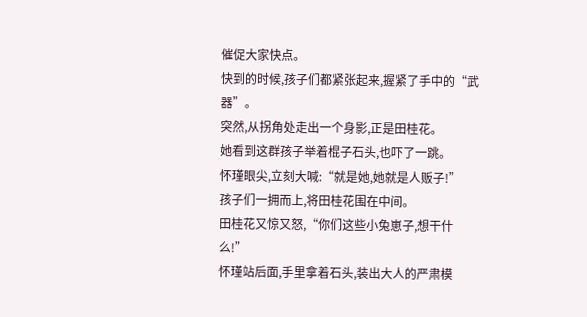催促大家快点。
快到的时候,孩子们都紧张起来,握紧了手中的“武器”。
突然,从拐角处走出一个身影,正是田桂花。
她看到这群孩子举着棍子石头,也吓了一跳。
怀瑾眼尖,立刻大喊:“就是她,她就是人贩子!”
孩子们一拥而上,将田桂花围在中间。
田桂花又惊又怒,“你们这些小兔崽子,想干什么!”
怀瑾站后面,手里拿着石头,装出大人的严肃模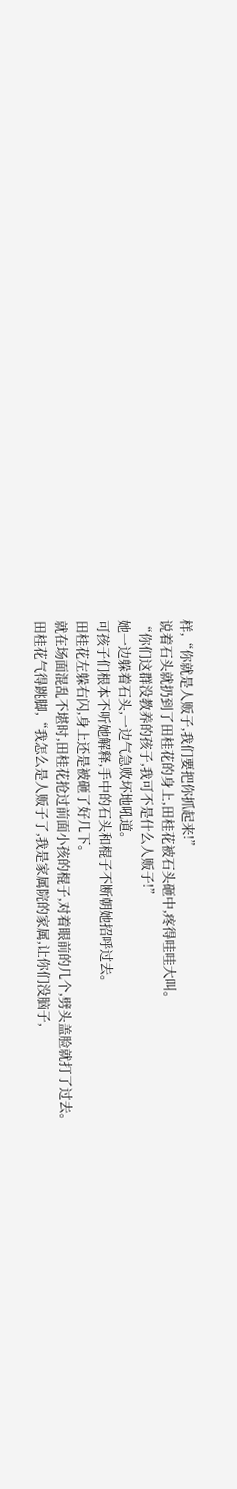样,“你就是人贩子,我们要把你抓起来!”
说着石头就扔到了田桂花的身上,田桂花被石头砸中,疼得哇哇大叫。
“你们这群没教养的孩子,我可不是什么人贩子!”
她一边躲着石头,一边气急败坏地吼道。
可孩子们根本不听她解释,手中的石头和棍子不断朝她招呼过去。
田桂花左躲右闪,身上还是被砸了好几下。
就在场面混乱不堪时,田桂花抢过前面小孩的棍子,对着眼前的几个,劈头盖脸就打了过去。
田桂花气得跳脚,“我怎么是人贩子了,我是家属院的家属,让你们没脑子,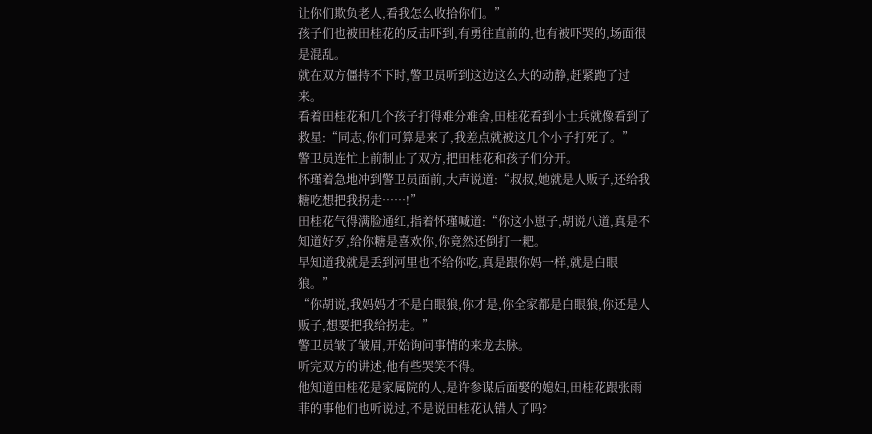让你们欺负老人,看我怎么收拾你们。”
孩子们也被田桂花的反击吓到,有勇往直前的,也有被吓哭的,场面很是混乱。
就在双方僵持不下时,警卫员听到这边这么大的动静,赶紧跑了过来。
看着田桂花和几个孩子打得难分难舍,田桂花看到小士兵就像看到了救星:“同志,你们可算是来了,我差点就被这几个小子打死了。”
警卫员连忙上前制止了双方,把田桂花和孩子们分开。
怀瑾着急地冲到警卫员面前,大声说道:“叔叔,她就是人贩子,还给我糖吃想把我拐走……!”
田桂花气得满脸通红,指着怀瑾喊道:“你这小崽子,胡说八道,真是不知道好歹,给你糖是喜欢你,你竟然还倒打一耙。
早知道我就是丢到河里也不给你吃,真是跟你妈一样,就是白眼狼。”
“你胡说,我妈妈才不是白眼狼,你才是,你全家都是白眼狼,你还是人贩子,想要把我给拐走。”
警卫员皱了皱眉,开始询问事情的来龙去脉。
听完双方的讲述,他有些哭笑不得。
他知道田桂花是家属院的人,是许参谋后面娶的媳妇,田桂花跟张雨菲的事他们也听说过,不是说田桂花认错人了吗?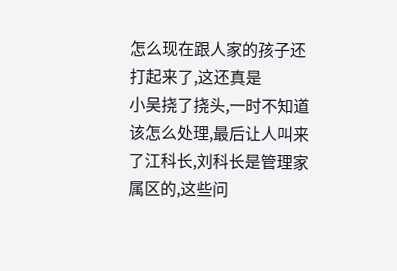怎么现在跟人家的孩子还打起来了,这还真是
小吴挠了挠头,一时不知道该怎么处理,最后让人叫来了江科长,刘科长是管理家属区的,这些问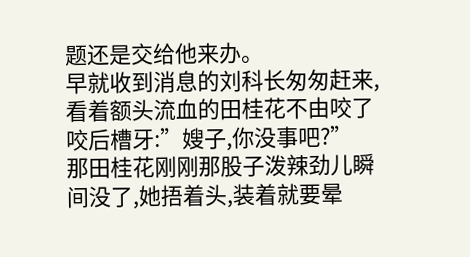题还是交给他来办。
早就收到消息的刘科长匆匆赶来,看着额头流血的田桂花不由咬了咬后槽牙:”嫂子,你没事吧?”
那田桂花刚刚那股子泼辣劲儿瞬间没了,她捂着头,装着就要晕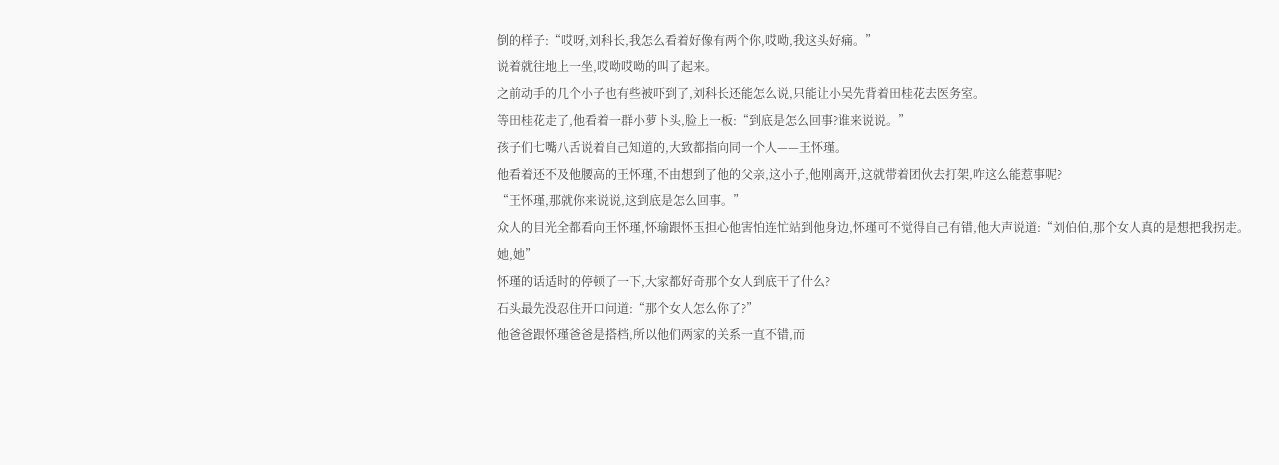倒的样子:“哎呀,刘科长,我怎么看着好像有两个你,哎呦,我这头好痛。”
说着就往地上一坐,哎呦哎呦的叫了起来。
之前动手的几个小子也有些被吓到了,刘科长还能怎么说,只能让小吴先背着田桂花去医务室。
等田桂花走了,他看着一群小萝卜头,脸上一板:“到底是怎么回事?谁来说说。”
孩子们七嘴八舌说着自己知道的,大致都指向同一个人——王怀瑾。
他看着还不及他腰高的王怀瑾,不由想到了他的父亲,这小子,他刚离开,这就带着团伙去打架,咋这么能惹事呢?
“王怀瑾,那就你来说说,这到底是怎么回事。”
众人的目光全都看向王怀瑾,怀瑜跟怀玉担心他害怕连忙站到他身边,怀瑾可不觉得自己有错,他大声说道:“刘伯伯,那个女人真的是想把我拐走。
她,她”
怀瑾的话适时的停顿了一下,大家都好奇那个女人到底干了什么?
石头最先没忍住开口问道:“那个女人怎么你了?”
他爸爸跟怀瑾爸爸是搭档,所以他们两家的关系一直不错,而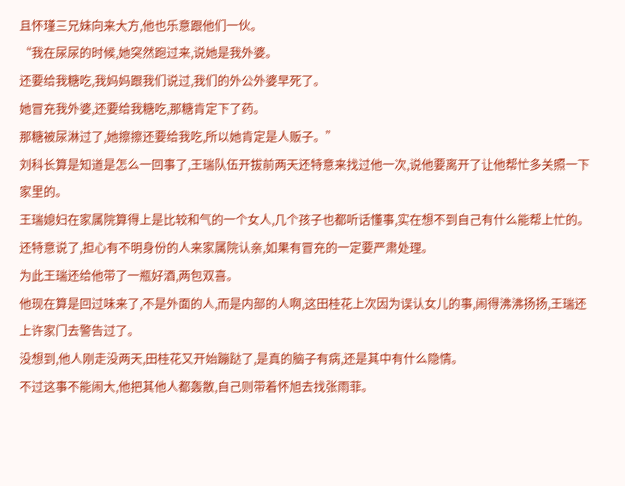且怀瑾三兄妹向来大方,他也乐意跟他们一伙。
“我在尿尿的时候,她突然跑过来,说她是我外婆。
还要给我糖吃,我妈妈跟我们说过,我们的外公外婆早死了。
她冒充我外婆,还要给我糖吃,那糖肯定下了药。
那糖被尿淋过了,她擦擦还要给我吃,所以她肯定是人贩子。”
刘科长算是知道是怎么一回事了,王瑞队伍开拔前两天还特意来找过他一次,说他要离开了让他帮忙多关照一下家里的。
王瑞媳妇在家属院算得上是比较和气的一个女人,几个孩子也都听话懂事,实在想不到自己有什么能帮上忙的。
还特意说了,担心有不明身份的人来家属院认亲,如果有冒充的一定要严肃处理。
为此王瑞还给他带了一瓶好酒,两包双喜。
他现在算是回过味来了,不是外面的人,而是内部的人啊,这田桂花上次因为误认女儿的事,闹得沸沸扬扬,王瑞还上许家门去警告过了。
没想到,他人刚走没两天,田桂花又开始蹦跶了,是真的脑子有病,还是其中有什么隐情。
不过这事不能闹大,他把其他人都轰散,自己则带着怀旭去找张雨菲。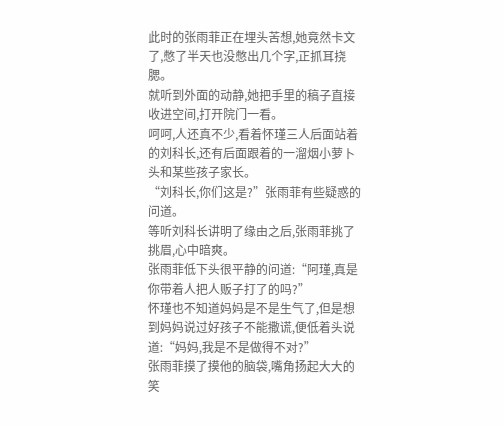此时的张雨菲正在埋头苦想,她竟然卡文了,憋了半天也没憋出几个字,正抓耳挠腮。
就听到外面的动静,她把手里的稿子直接收进空间,打开院门一看。
呵呵,人还真不少,看着怀瑾三人后面站着的刘科长,还有后面跟着的一溜烟小萝卜头和某些孩子家长。
“刘科长,你们这是?”张雨菲有些疑惑的问道。
等听刘科长讲明了缘由之后,张雨菲挑了挑眉,心中暗爽。
张雨菲低下头很平静的问道:“阿瑾,真是你带着人把人贩子打了的吗?”
怀瑾也不知道妈妈是不是生气了,但是想到妈妈说过好孩子不能撒谎,便低着头说道:“妈妈,我是不是做得不对?”
张雨菲摸了摸他的脑袋,嘴角扬起大大的笑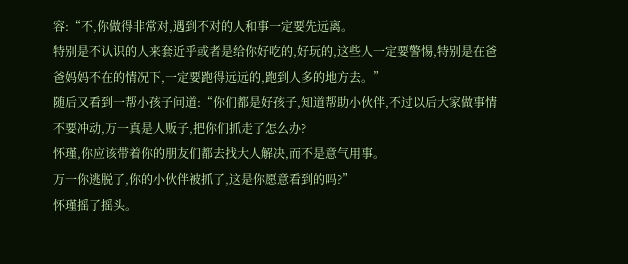容:“不,你做得非常对,遇到不对的人和事一定要先远离。
特别是不认识的人来套近乎或者是给你好吃的,好玩的,这些人一定要警惕,特别是在爸爸妈妈不在的情况下,一定要跑得远远的,跑到人多的地方去。”
随后又看到一帮小孩子问道:“你们都是好孩子,知道帮助小伙伴,不过以后大家做事情不要冲动,万一真是人贩子,把你们抓走了怎么办?
怀瑾,你应该带着你的朋友们都去找大人解决,而不是意气用事。
万一你逃脱了,你的小伙伴被抓了,这是你愿意看到的吗?”
怀瑾摇了摇头。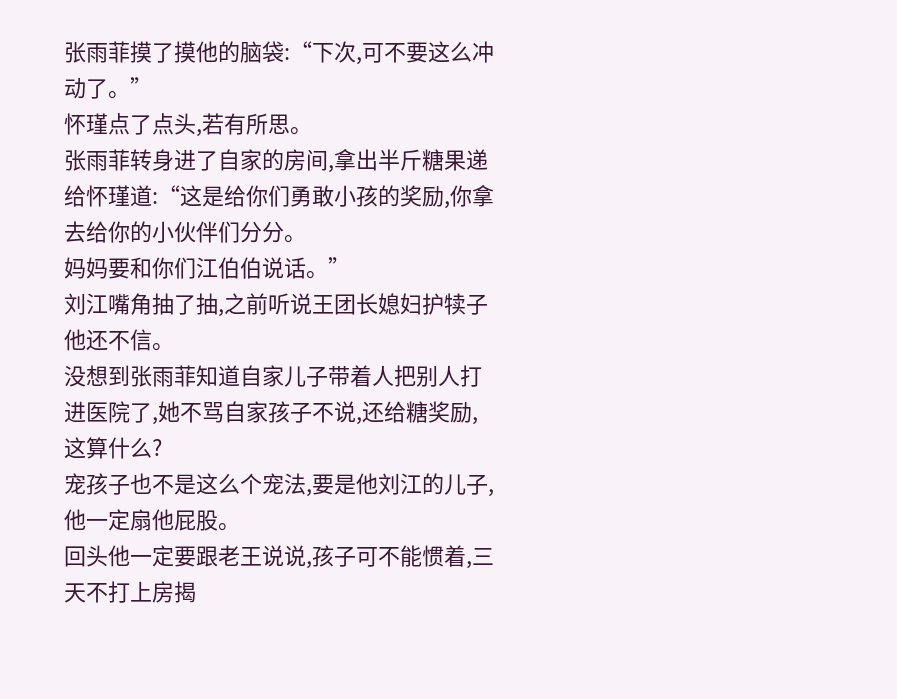张雨菲摸了摸他的脑袋:“下次,可不要这么冲动了。”
怀瑾点了点头,若有所思。
张雨菲转身进了自家的房间,拿出半斤糖果递给怀瑾道:“这是给你们勇敢小孩的奖励,你拿去给你的小伙伴们分分。
妈妈要和你们江伯伯说话。”
刘江嘴角抽了抽,之前听说王团长媳妇护犊子他还不信。
没想到张雨菲知道自家儿子带着人把别人打进医院了,她不骂自家孩子不说,还给糖奖励,这算什么?
宠孩子也不是这么个宠法,要是他刘江的儿子,他一定扇他屁股。
回头他一定要跟老王说说,孩子可不能惯着,三天不打上房揭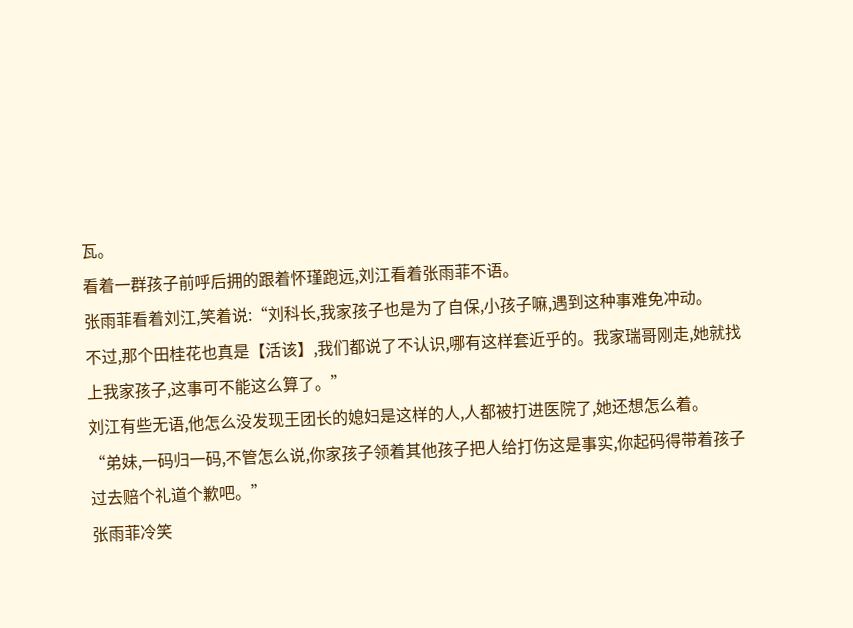瓦。
看着一群孩子前呼后拥的跟着怀瑾跑远,刘江看着张雨菲不语。
张雨菲看着刘江,笑着说:“刘科长,我家孩子也是为了自保,小孩子嘛,遇到这种事难免冲动。
不过,那个田桂花也真是【活该】,我们都说了不认识,哪有这样套近乎的。我家瑞哥刚走,她就找上我家孩子,这事可不能这么算了。”
刘江有些无语,他怎么没发现王团长的媳妇是这样的人,人都被打进医院了,她还想怎么着。
“弟妹,一码归一码,不管怎么说,你家孩子领着其他孩子把人给打伤这是事实,你起码得带着孩子过去赔个礼道个歉吧。”
张雨菲冷笑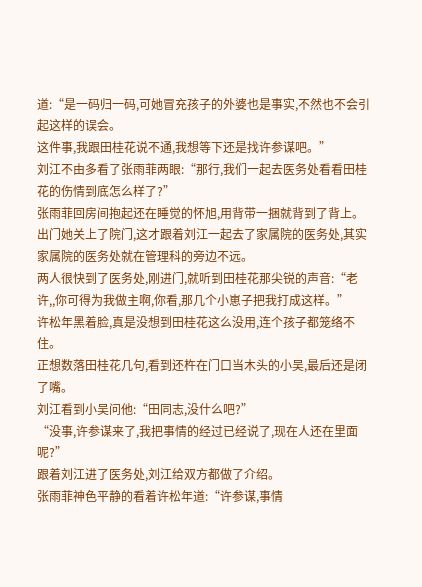道:“是一码归一码,可她冒充孩子的外婆也是事实,不然也不会引起这样的误会。
这件事,我跟田桂花说不通,我想等下还是找许参谋吧。”
刘江不由多看了张雨菲两眼:“那行,我们一起去医务处看看田桂花的伤情到底怎么样了?”
张雨菲回房间抱起还在睡觉的怀旭,用背带一捆就背到了背上。
出门她关上了院门,这才跟着刘江一起去了家属院的医务处,其实家属院的医务处就在管理科的旁边不远。
两人很快到了医务处,刚进门,就听到田桂花那尖锐的声音:“老许,,你可得为我做主啊,你看,那几个小崽子把我打成这样。”
许松年黑着脸,真是没想到田桂花这么没用,连个孩子都笼络不住。
正想数落田桂花几句,看到还杵在门口当木头的小吴,最后还是闭了嘴。
刘江看到小吴问他:“田同志,没什么吧?”
“没事,许参谋来了,我把事情的经过已经说了,现在人还在里面呢?”
跟着刘江进了医务处,刘江给双方都做了介绍。
张雨菲神色平静的看着许松年道:“许参谋,事情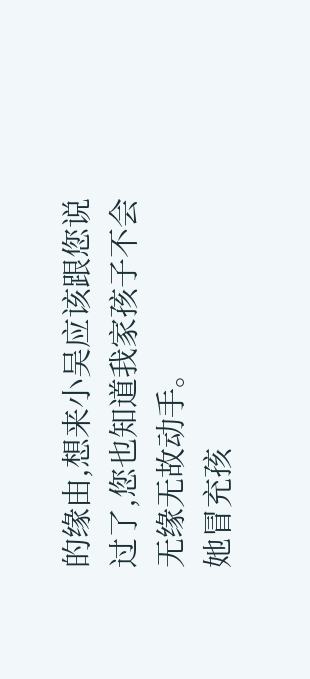的缘由,想来小吴应该跟您说过了,您也知道我家孩子不会无缘无故动手。
她冒充孩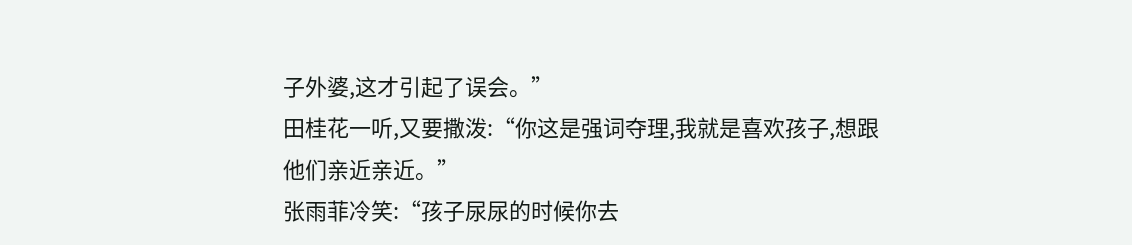子外婆,这才引起了误会。”
田桂花一听,又要撒泼:“你这是强词夺理,我就是喜欢孩子,想跟他们亲近亲近。”
张雨菲冷笑:“孩子尿尿的时候你去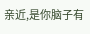亲近,是你脑子有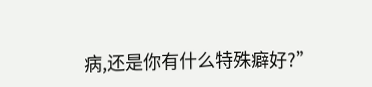病,还是你有什么特殊癖好?”